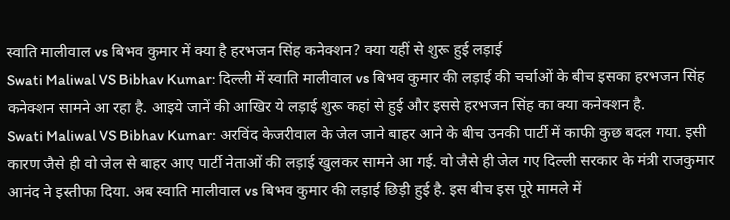स्वाति मालीवाल vs बिभव कुमार में क्या है हरभजन सिंह कनेक्शन? क्या यहीं से शुरू हुई लड़ाई
Swati Maliwal VS Bibhav Kumar: दिल्ली में स्वाति मालीवाल vs बिभव कुमार की लड़ाई की चर्चाओं के बीच इसका हरभजन सिंह कनेक्शन सामने आ रहा है. आइये जानें की आखिर ये लड़ाई शुरू कहां से हुई और इससे हरभजन सिंह का क्या कनेक्शन है.
Swati Maliwal VS Bibhav Kumar: अरविंद केजरीवाल के जेल जाने बाहर आने के बीच उनकी पार्टी में काफी कुछ बदल गया. इसी कारण जैसे ही वो जेल से बाहर आए पार्टी नेताओं की लड़ाई खुलकर सामने आ गई. वो जैसे ही जेल गए दिल्ली सरकार के मंत्री राजकुमार आनंद ने इस्तीफा दिया. अब स्वाति मालीवाल vs बिभव कुमार की लड़ाई छिड़ी हुई है. इस बीच इस पूरे मामले में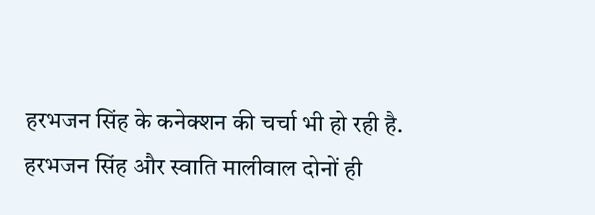हरभजन सिंह के कनेक्शन की चर्चा भी हो रही है.
हरभजन सिंह और स्वाति मालीवाल दोनों ही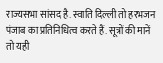राज्यसभा सांसद है. स्वाति दिल्ली तो हरभजन पंजाब का प्रतिनिधित्व करते हैं. सूत्रों की मानें तो यही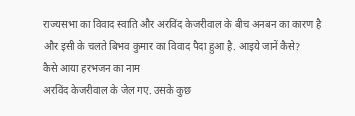राज्यसभा का विवाद स्वाति और अरविंद केजरीवाल के बीच अनबन का कारण है और इसी के चलते बिभव कुमार का विवाद पैदा हुआ है. आइये जानें कैसे?
कैसे आया हरभजन का नाम
अरविंद केजरीवाल के जेल गए. उसके कुछ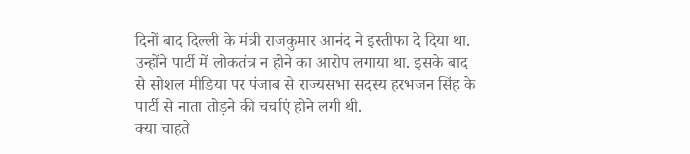दिनों बाद दिल्ली के मंत्री राजकुमार आनंद ने इस्तीफा दे दिया था. उन्होंने पार्टी में लोकतंत्र न होने का आरोप लगाया था. इसके बाद से सोशल मीडिया पर पंजाब से राज्यसभा सदस्य हरभजन सिंह के पार्टी से नाता तोड़ने की चर्चाएं होने लगी थी.
क्या चाहते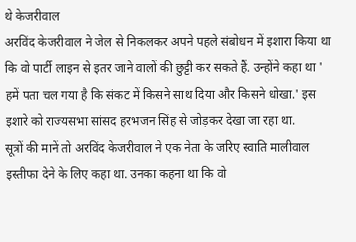थे केजरीवाल
अरविंद केजरीवाल ने जेल से निकलकर अपने पहले संबोधन में इशारा किया था कि वो पार्टी लाइन से इतर जाने वालों की छुट्टी कर सकते हैं. उन्होंने कहा था ' हमें पता चल गया है कि संकट में किसने साथ दिया और किसने धोखा.' इस इशारे को राज्यसभा सांसद हरभजन सिंह से जोड़कर देखा जा रहा था.
सूत्रों की मानें तो अरविंद केजरीवाल ने एक नेता के जरिए स्वाति मालीवाल इस्तीफा देने के लिए कहा था. उनका कहना था कि वो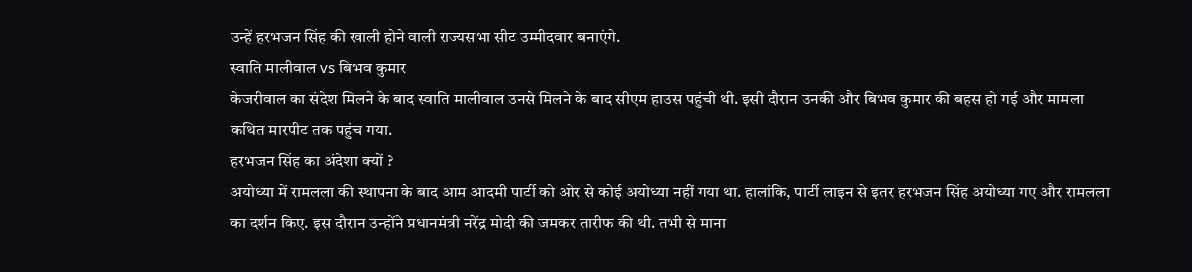उन्हें हरभजन सिंह की खाली होने वाली राज्यसभा सीट उम्मीदवार बनाएंगे.
स्वाति मालीवाल vs बिभव कुमार
केजरीवाल का संदेश मिलने के बाद स्वाति मालीवाल उनसे मिलने के बाद सीएम हाउस पहुंची थी. इसी दौरान उनकी और बिभव कुमार की बहस हो गई और मामला कथित मारपीट तक पहुंच गया.
हरभजन सिंह का अंदेशा क्यों ?
अयोध्या में रामलला की स्थापना के बाद आम आदमी पार्टी को ओर से कोई अयोध्या नहीं गया था. हालांकि, पार्टी लाइन से इतर हरभजन सिंह अयोध्या गए और रामलला का दर्शन किए. इस दौरान उन्होंने प्रधानमंत्री नरेंद्र मोदी की जमकर तारीफ की थी. तभी से माना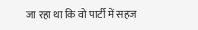जा रहा था कि वो पार्टी में सहज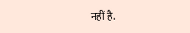नहीं है.